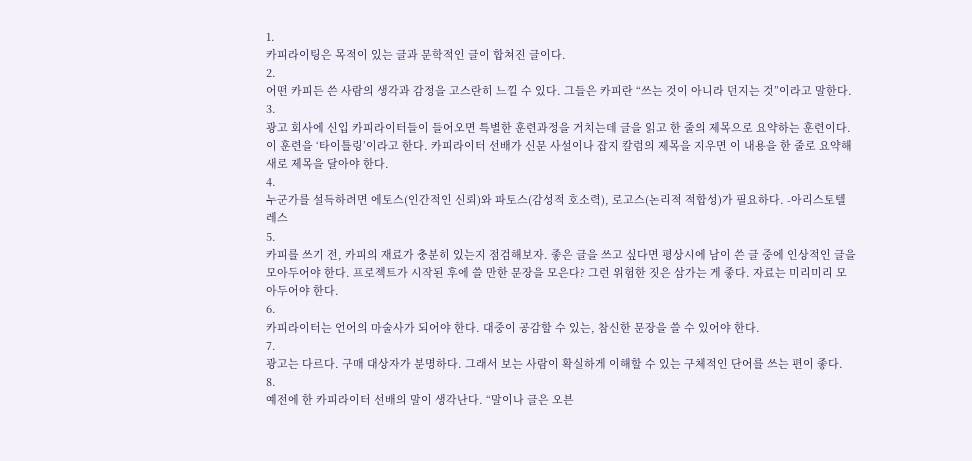1.
카피라이팅은 목적이 있는 글과 문학적인 글이 합쳐진 글이다.
2.
어떤 카피든 쓴 사람의 생각과 감정을 고스란히 느낄 수 있다. 그들은 카피란 “쓰는 것이 아니라 던지는 것”이라고 말한다.
3.
광고 회사에 신입 카피라이터들이 들어오면 특별한 훈련과정을 거치는데 글을 읽고 한 줄의 제목으로 요약하는 훈련이다. 이 훈련을 ‘타이틀링’이라고 한다. 카피라이터 선배가 신문 사설이나 잡지 칼럼의 제목을 지우면 이 내용을 한 줄로 요약해 새로 제목을 달아야 한다.
4.
누군가를 설득하려면 에토스(인간적인 신뢰)와 파토스(감성적 호소력), 로고스(논리적 적합성)가 필요하다. -아리스토텔레스
5.
카피를 쓰기 전, 카피의 재료가 충분히 있는지 점검해보자. 좋은 글을 쓰고 싶다면 평상시에 남이 쓴 글 중에 인상적인 글을 모아두어야 한다. 프로젝트가 시작된 후에 쓸 만한 문장을 모은다? 그런 위험한 짓은 삼가는 게 좋다. 자료는 미리미리 모아두어야 한다.
6.
카피라이터는 언어의 마술사가 되어야 한다. 대중이 공감할 수 있는, 참신한 문장을 쓸 수 있어야 한다.
7.
광고는 다르다. 구매 대상자가 분명하다. 그래서 보는 사람이 확실하게 이해할 수 있는 구체적인 단어를 쓰는 편이 좋다.
8.
예전에 한 카피라이터 선배의 말이 생각난다. “말이나 글은 오븐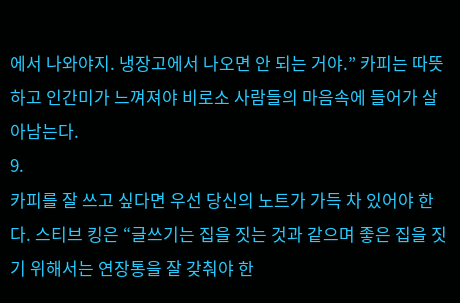에서 나와야지. 냉장고에서 나오면 안 되는 거야.” 카피는 따뜻하고 인간미가 느껴져야 비로소 사람들의 마음속에 들어가 살아남는다.
9.
카피를 잘 쓰고 싶다면 우선 당신의 노트가 가득 차 있어야 한다. 스티브 킹은 “글쓰기는 집을 짓는 것과 같으며 좋은 집을 짓기 위해서는 연장통을 잘 갖춰야 한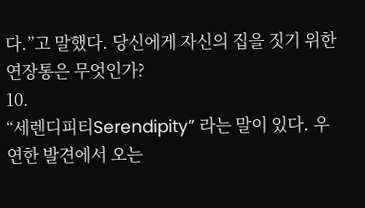다.”고 말했다. 당신에게 자신의 집을 짓기 위한 연장통은 무엇인가?
10.
“세렌디피티Serendipity” 라는 말이 있다. 우연한 발견에서 오는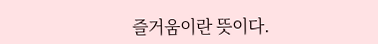즐거움이란 뜻이다.